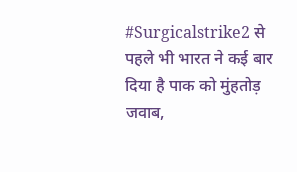#Surgicalstrike2 से पहले भी भारत ने कई बार दिया है पाक को मुंहतोड़ जवाब,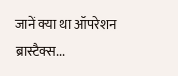जानें क्या था ऑपरेशन ब्रास्टैक्स...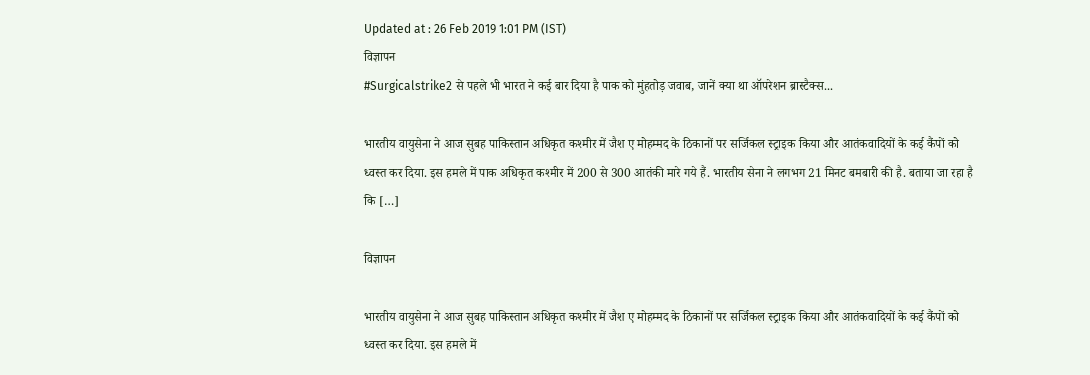Updated at : 26 Feb 2019 1:01 PM (IST)
विज्ञापन
#Surgicalstrike2 से पहले भी भारत ने कई बार दिया है पाक को मुंहतोड़ जवाब, जानें क्या था ऑपरेशन ब्रास्टैक्स...

भारतीय वायुसेना ने आज सुबह पाकिस्तान अधिकृत कश्मीर में जैश ए मोहम्मद के ठिकानों पर सर्जिकल स्ट्राइक किया और आतंकवादियों के कई कैंपों को ध्वस्त कर दिया. इस हमले में पाक अधिकृत कश्मीर में 200 से 300 आतंकी मारे गये हैं. भारतीय सेना ने लगभग 21 मिनट बमबारी की है. बताया जा रहा है कि […]

विज्ञापन

भारतीय वायुसेना ने आज सुबह पाकिस्तान अधिकृत कश्मीर में जैश ए मोहम्मद के ठिकानों पर सर्जिकल स्ट्राइक किया और आतंकवादियों के कई कैंपों को ध्वस्त कर दिया. इस हमले में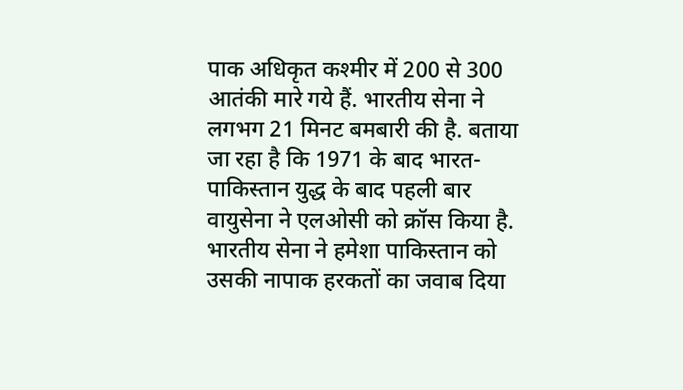पाक अधिकृत कश्मीर में 200 से 300 आतंकी मारे गये हैं. भारतीय सेना ने लगभग 21 मिनट बमबारी की है. बताया जा रहा है कि 1971 के बाद भारत-पाकिस्तान युद्ध के बाद पहली बार वायुसेना ने एलओसी को क्रॉस किया है. भारतीय सेना ने हमेशा पाकिस्तान को उसकी नापाक हरकतों का जवाब दिया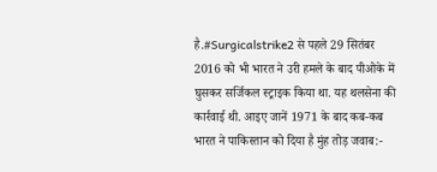है.#Surgicalstrike2 से पहले 29 सितंबर 2016 को भी भारत ने उरी हमले के बाद पीओके में घुसकर सर्जिकल स्ट्राइक किया था. यह थलसेना की कार्रवाई थी. आइए जानें 1971 के बाद कब-कब भारत ने पाकिस्तान को दिया है मुंह तोड़ जवाब:-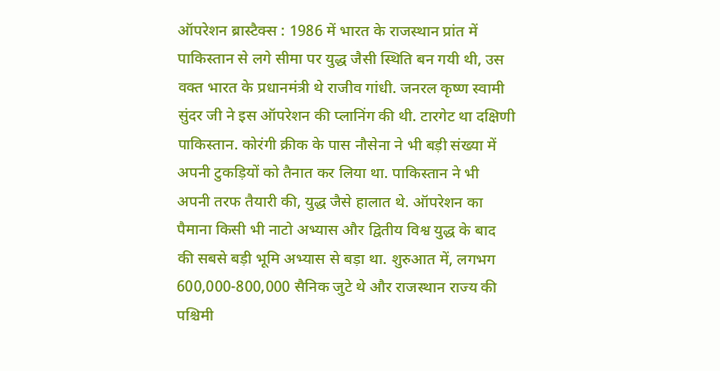ऑपरेशन ब्रास्टैक्स : 1986 में भारत के राजस्थान प्रांत में पाकिस्तान से लगे सीमा पर युद्ध जैसी स्थिति बन गयी थी, उस वक्त भारत के प्रधानमंत्री थे राजीव गांधी. जनरल कृष्ण स्वामी सुंदर जी ने इस ऑपरेशन की प्लानिंग की थी. टारगेट था दक्षिणी पाकिस्तान. कोरंगी क्रीक के पास नौसेना ने भी बड़ी संख्या में अपनी टुकड़ियों को तैनात कर लिया था. पाकिस्तान ने भी अपनी तरफ तैयारी की, युद्ध जैसे हालात थे. ऑपरेशन का पैमाना किसी भी नाटो अभ्यास और द्वितीय विश्व युद्ध के बाद की सबसे बड़ी भूमि अभ्यास से बड़ा था. शुरुआत में, लगभग 600,000-800,000 सैनिक जुटे थे और राजस्थान राज्य की पश्चिमी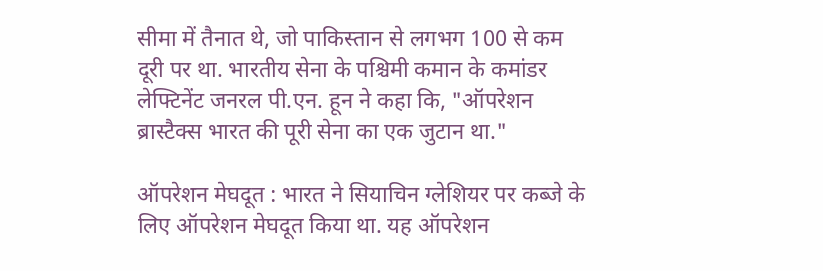सीमा में तैनात थे, जो पाकिस्तान से लगभग 100 से कम दूरी पर था. भारतीय सेना के पश्चिमी कमान के कमांडर लेफ्टिनेंट जनरल पी.एन. हून ने कहा कि, "ऑपरेशन ब्रास्टैक्स भारत की पूरी सेना का एक जुटान था."

ऑपरेशन मेघदूत : भारत ने सियाचिन ग्लेशियर पर कब्जे के लिए ऑपरेशन मेघदूत किया था. यह ऑपरेशन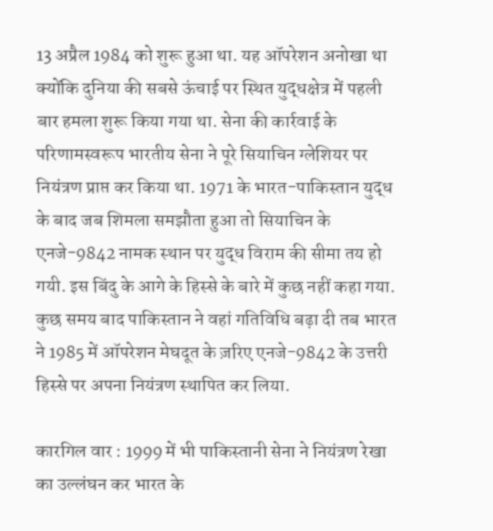13 अप्रैल 1984 को शुरू हुआ था. यह ऑपरेशन अनोखा था क्योंकि दुनिया की सबसे ऊंचाई पर स्थित युद्धक्षेत्र में पहली बार हमला शुरू किया गया था. सेना की कार्रवाई के परिणामस्वरूप भारतीय सेना ने पूरे सियाचिन ग्लेशियर पर नियंत्रण प्राप्त कर किया था. 1971 के भारत-पाकिस्तान युद्ध के बाद जब शिमला समझौता हुआ तो सियाचिन के एनजे-9842 नामक स्थान पर युद्ध विराम की सीमा तय हो गयी. इस बिंदु के आगे के हिस्से के बारे में कुछ नहीं कहा गया. कुछ समय बाद पाकिस्तान ने वहां गतिविधि बढ़ा दी तब भारत ने 1985 में ऑपरेशन मेघदूत के ज़रिए एनजे-9842 के उत्तरी हिस्से पर अपना नियंत्रण स्थापित कर लिया.

कारगिल वार : 1999 में भी पाकिस्तानी सेना ने नियंत्रण रेखा का उल्लंघन कर भारत के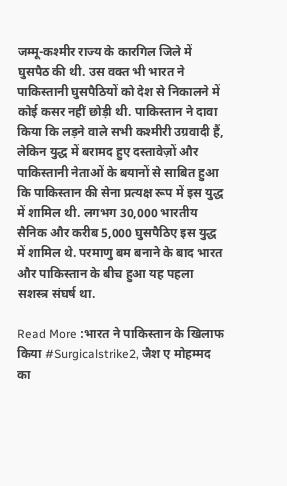जम्मू-कश्मीर राज्य के कारगिल जिले में घुसपैठ की थी. उस वक्त भी भारत ने पाकिस्तानी घुसपैठियों को देश से निकालने में कोई कसर नहीं छोड़ी थी. पाकिस्तान ने दावा किया कि लड़ने वाले सभी कश्मीरी उग्रवादी हैं, लेकिन युद्ध में बरामद हुए दस्तावेज़ों और पाकिस्तानी नेताओं के बयानों से साबित हुआ कि पाकिस्तान की सेना प्रत्यक्ष रूप में इस युद्ध में शामिल थी. लगभग 30,000 भारतीय सैनिक और करीब 5,000 घुसपैठिए इस युद्ध में शामिल थे. परमाणु बम बनाने के बाद भारत और पाकिस्तान के बीच हुआ यह पहला सशस्त्र संघर्ष था.

Read More :भारत ने पाकिस्तान के खिलाफ किया #Surgicalstrike2, जैश ए मोहम्मद का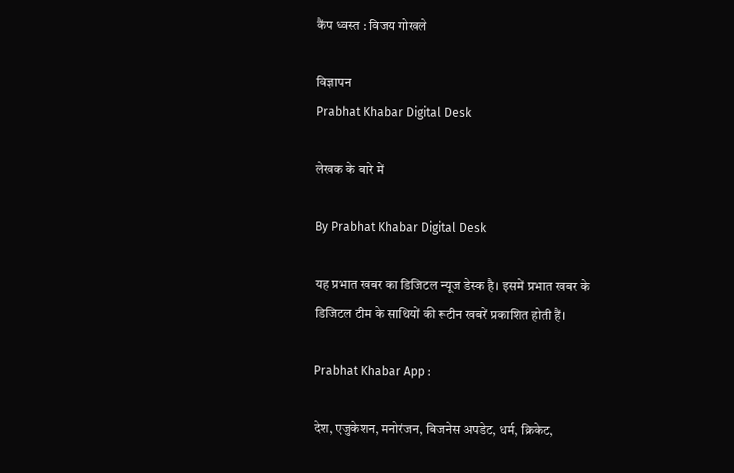कैंप ध्वस्त : विजय गोखले

विज्ञापन
Prabhat Khabar Digital Desk

लेखक के बारे में

By Prabhat Khabar Digital Desk

यह प्रभात खबर का डिजिटल न्यूज डेस्क है। इसमें प्रभात खबर के डिजिटल टीम के साथियों की रूटीन खबरें प्रकाशित होती हैं।

Prabhat Khabar App :

देश, एजुकेशन, मनोरंजन, बिजनेस अपडेट, धर्म, क्रिकेट,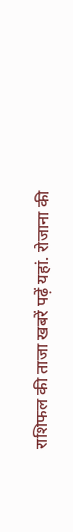राशिफल की ताजा खबरें पढ़ें यहां. रोजाना की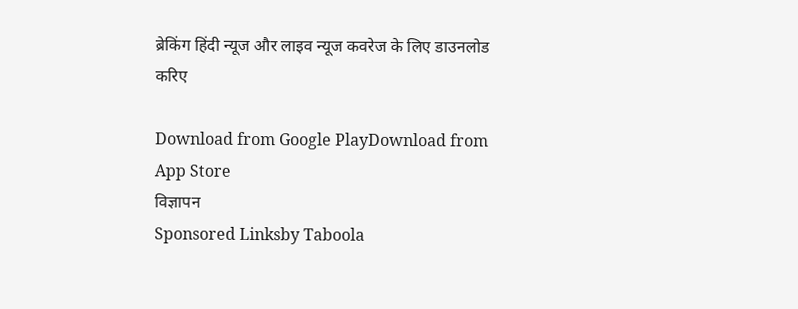ब्रेकिंग हिंदी न्यूज और लाइव न्यूज कवरेज के लिए डाउनलोड करिए

Download from Google PlayDownload from App Store
विज्ञापन
Sponsored Linksby Taboola